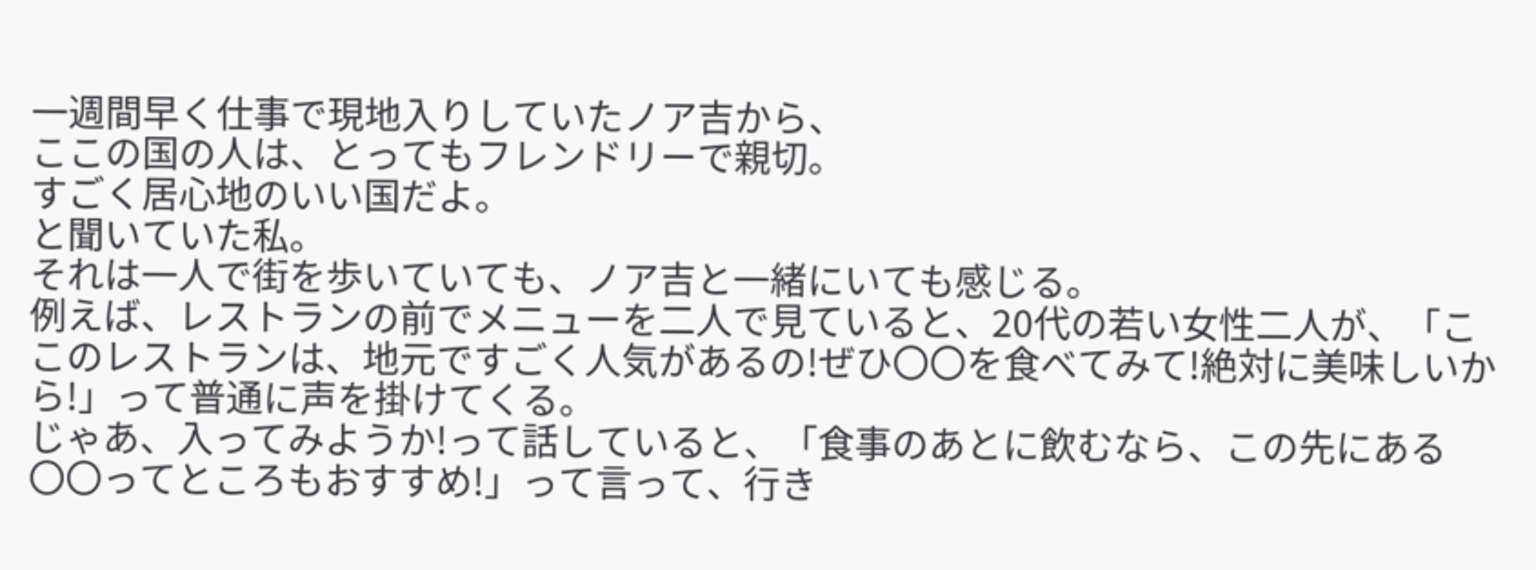一週間早く仕事で現地入りしていたノア吉から、
ここの国の人は、とってもフレンドリーで親切。
すごく居心地のいい国だよ。
と聞いていた私。
それは一人で街を歩いていても、ノア吉と一緒にいても感じる。
例えば、レストランの前でメニューを二人で見ていると、20代の若い女性二人が、「ここのレストランは、地元ですごく人気があるの!ぜひ〇〇を食べてみて!絶対に美味しいから!」って普通に声を掛けてくる。
じゃあ、入ってみようか!って話していると、「食事のあとに飲むなら、この先にある〇〇ってところもおすすめ!」って言って、行き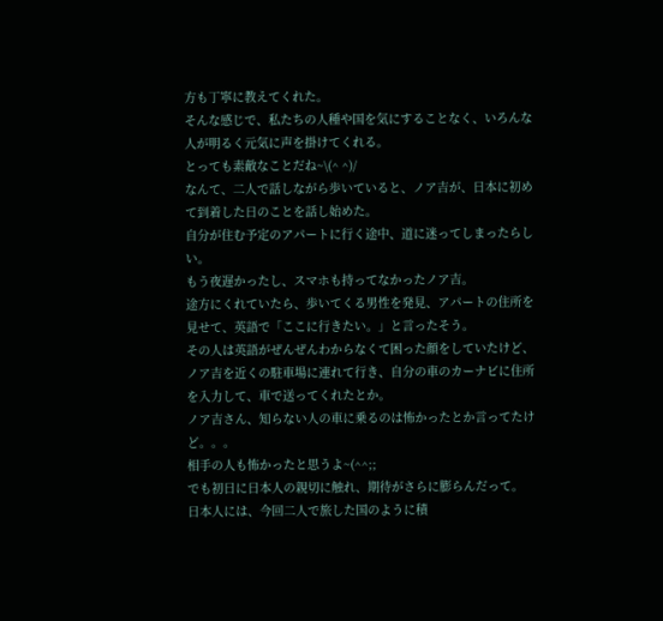方も丁寧に教えてくれた。
そんな感じで、私たちの人種や国を気にすることなく、いろんな人が明るく元気に声を掛けてくれる。
とっても素敵なことだね~\(^ ^)/
なんて、二人で話しながら歩いていると、ノア吉が、日本に初めて到着した日のことを話し始めた。
自分が住む予定のアパートに行く途中、道に迷ってしまったらしい。
もう夜遅かったし、スマホも持ってなかったノア吉。
途方にくれていたら、歩いてくる男性を発見、アパートの住所を見せて、英語で「ここに行きたい。」と言ったそう。
その人は英語がぜんぜんわからなくて困った顔をしていたけど、ノア吉を近くの駐車場に連れて行き、自分の車のカーナビに住所を入力して、車で送ってくれたとか。
ノア吉さん、知らない人の車に乗るのは怖かったとか言ってたけど。。。
相手の人も怖かったと思うよ~(^^;;
でも初日に日本人の親切に触れ、期待がさらに膨らんだって。
日本人には、今回二人で旅した国のように積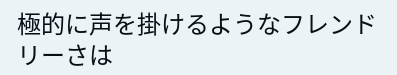極的に声を掛けるようなフレンドリーさは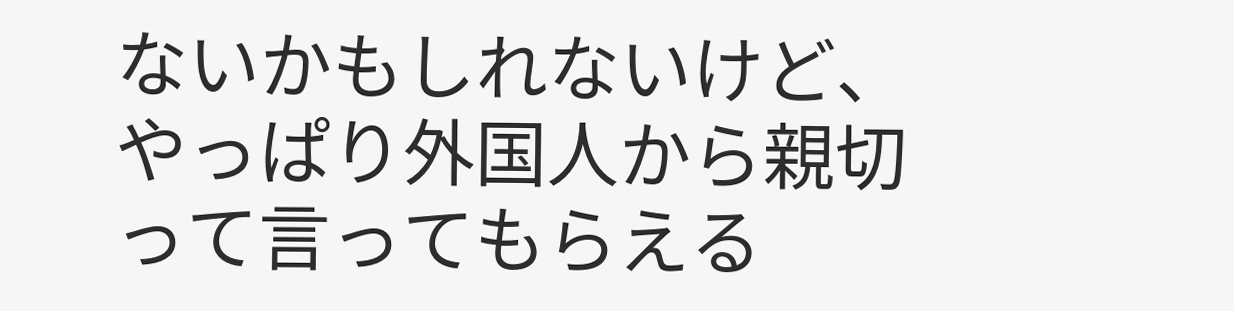ないかもしれないけど、やっぱり外国人から親切って言ってもらえる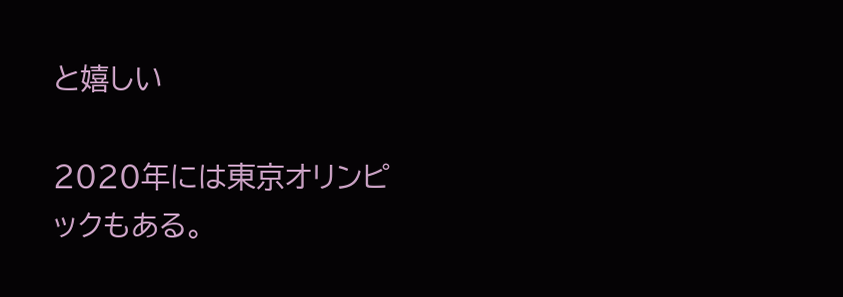と嬉しい

2020年には東京オリンピックもある。